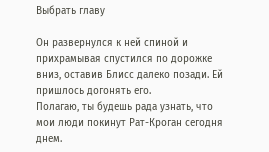Выбрать главу

Он развернулся к ней спиной и прихрамывая спустился по дорожке вниз, оставив Блисс далеко позади. Ей пришлось догонять его.
Полагаю, ты будешь рада узнать, что мои люди покинут Рат-Кроган сегодня днем.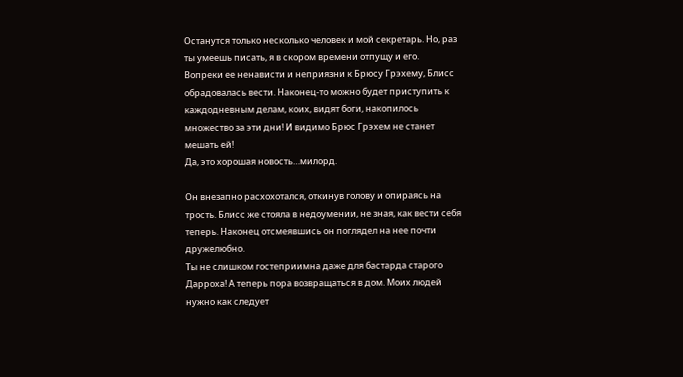Останутся только несколько человек и мой секретарь. Но, раз ты умеешь писать, я в скором времени отпущу и его.
Вопреки ее ненависти и неприязни к Брюсу Грэхему, Блисс обрадовалась вести. Наконец-то можно будет приступить к каждодневным делам, коих, видят боги, накопилось множество за эти дни! И видимо Брюс Грэхем не станет мешать ей!
Да, это хорошая новость…милорд.

Он внезапно расхохотался, откинув голову и опираясь на трость. Блисс же стояла в недоумении, не зная, как вести себя теперь. Наконец отсмеявшись он поглядел на нее почти дружелюбно.
Ты не слишком гостеприимна даже для бастарда старого Дарроха! А теперь пора возвращаться в дом. Моих людей нужно как следует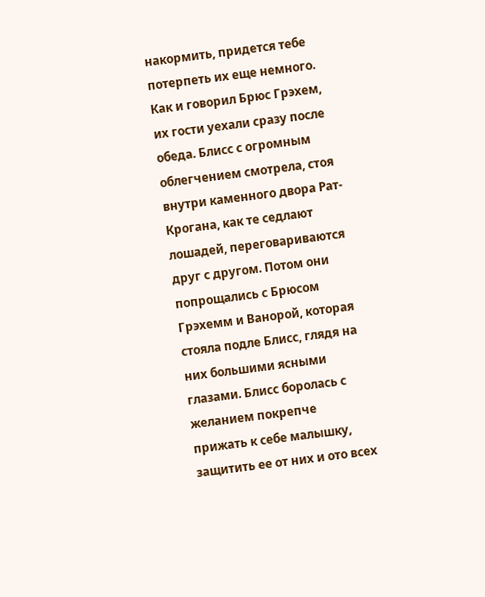накормить, придется тебе потерпеть их еще немного.
Как и говорил Брюс Грэхем, их гости уехали сразу после обеда. Блисс с огромным облегчением смотрела, стоя внутри каменного двора Рат-Крогана, как те седлают лошадей, переговариваются друг с другом. Потом они попрощались с Брюсом Грэхемм и Ванорой, которая стояла подле Блисс, глядя на них большими ясными глазами. Блисс боролась с желанием покрепче прижать к себе малышку, защитить ее от них и ото всех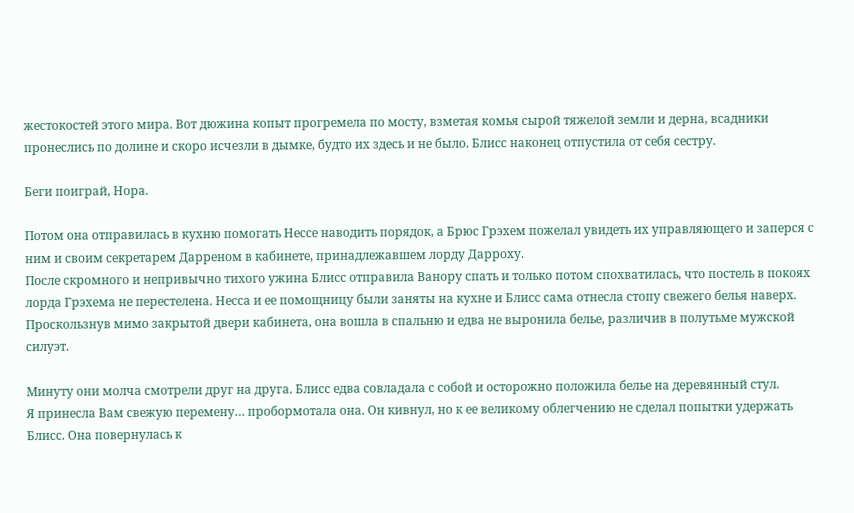жестокостей этого мира. Вот дюжина копыт прогремела по мосту, взметая комья сырой тяжелой земли и дерна, всадники пронеслись по долине и скоро исчезли в дымке, будто их здесь и не было. Блисс наконец отпустила от себя сестру.

Беги поиграй, Нора.

Потом она отправилась в кухню помогать Нессе наводить порядок, а Брюс Грэхем пожелал увидеть их управляющего и заперся с ним и своим секретарем Дарреном в кабинете, принадлежавшем лорду Дарроху.
После скромного и непривычно тихого ужина Блисс отправила Ванору спать и только потом спохватилась, что постель в покоях лорда Грэхема не перестелена. Несса и ее помощницу были заняты на кухне и Блисс сама отнесла стопу свежего белья наверх. Проскользнув мимо закрытой двери кабинета, она вошла в спальню и едва не выронила белье, различив в полутьме мужской силуэт.

Минуту они молча смотрели друг на друга. Блисс едва совладала с собой и осторожно положила белье на деревянный стул.
Я принесла Вам свежую перемену… пробормотала она. Он кивнул, но к ее великому облегчению не сделал попытки удержать Блисс. Она повернулась к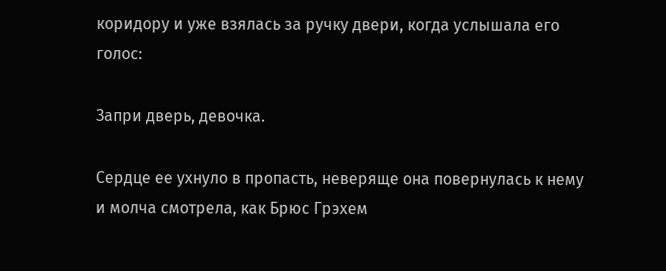коридору и уже взялась за ручку двери, когда услышала его голос:

Запри дверь, девочка.

Сердце ее ухнуло в пропасть, неверяще она повернулась к нему и молча смотрела, как Брюс Грэхем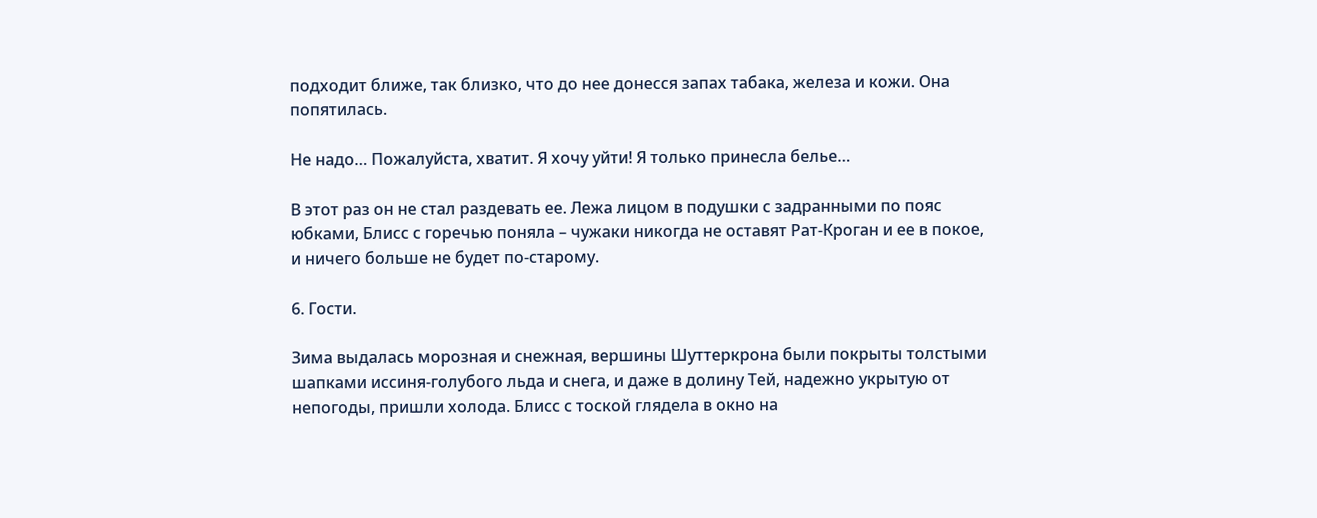подходит ближе, так близко, что до нее донесся запах табака, железа и кожи. Она попятилась.

Не надо… Пожалуйста, хватит. Я хочу уйти! Я только принесла белье…

В этот раз он не стал раздевать ее. Лежа лицом в подушки с задранными по пояс юбками, Блисс с горечью поняла – чужаки никогда не оставят Рат-Кроган и ее в покое, и ничего больше не будет по-старому.

6. Гости.

Зима выдалась морозная и снежная, вершины Шуттеркрона были покрыты толстыми шапками иссиня-голубого льда и снега, и даже в долину Тей, надежно укрытую от непогоды, пришли холода. Блисс с тоской глядела в окно на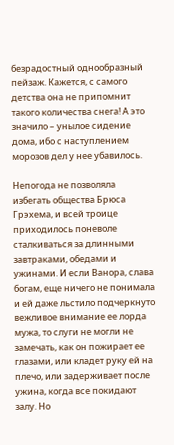безрадостный однообразный пейзаж. Кажется, с самого детства она не припомнит такого количества снега! А это значило – унылое сидение дома, ибо с наступлением морозов дел у нее убавилось.

Непогода не позволяла избегать общества Брюса Грэхема, и всей троице приходилось поневоле сталкиваться за длинными завтраками, обедами и ужинами. И если Ванора, слава богам, еще ничего не понимала и ей даже льстило подчеркнуто вежливое внимание ее лорда мужа, то слуги не могли не замечать, как он пожирает ее глазами, или кладет руку ей на плечо, или задерживает после ужина, когда все покидают залу. Но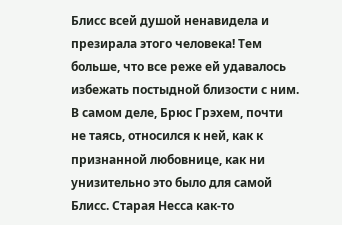Блисс всей душой ненавидела и презирала этого человека! Тем больше, что все реже ей удавалось избежать постыдной близости с ним. В самом деле, Брюс Грэхем, почти не таясь, относился к ней, как к признанной любовнице, как ни унизительно это было для самой Блисс. Старая Несса как-то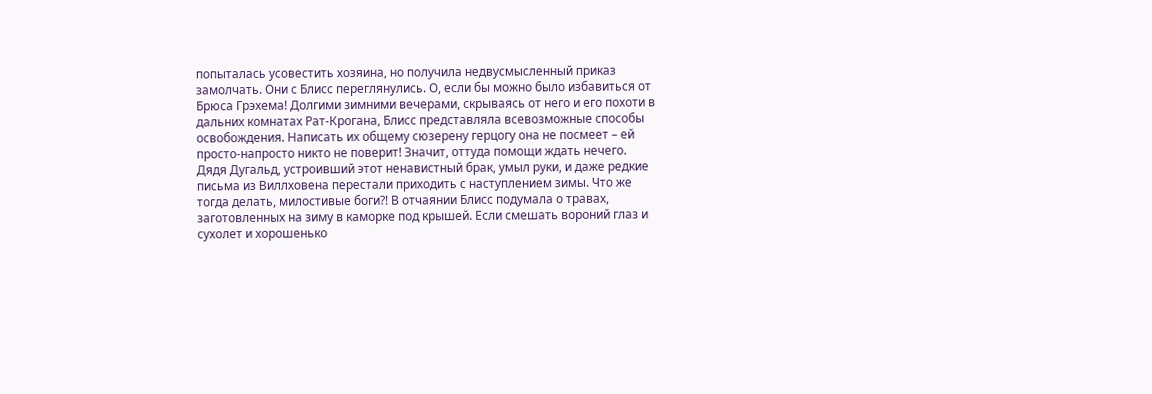попыталась усовестить хозяина, но получила недвусмысленный приказ замолчать. Они с Блисс переглянулись. О, если бы можно было избавиться от Брюса Грэхема! Долгими зимними вечерами, скрываясь от него и его похоти в дальних комнатах Рат-Крогана, Блисс представляла всевозможные способы освобождения. Написать их общему сюзерену герцогу она не посмеет – ей просто-напросто никто не поверит! Значит, оттуда помощи ждать нечего. Дядя Дугальд, устроивший этот ненавистный брак, умыл руки, и даже редкие письма из Виллховена перестали приходить с наступлением зимы. Что же тогда делать, милостивые боги?! В отчаянии Блисс подумала о травах, заготовленных на зиму в каморке под крышей. Если смешать вороний глаз и сухолет и хорошенько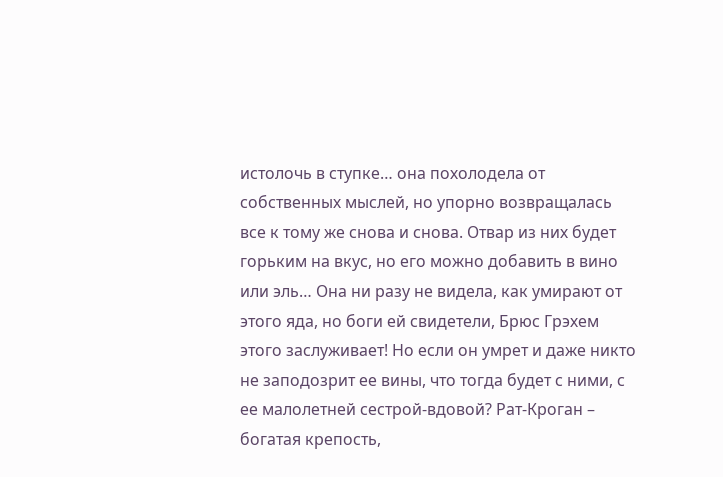истолочь в ступке… она похолодела от собственных мыслей, но упорно возвращалась все к тому же снова и снова. Отвар из них будет горьким на вкус, но его можно добавить в вино или эль… Она ни разу не видела, как умирают от этого яда, но боги ей свидетели, Брюс Грэхем этого заслуживает! Но если он умрет и даже никто не заподозрит ее вины, что тогда будет с ними, с ее малолетней сестрой-вдовой? Рат-Кроган – богатая крепость,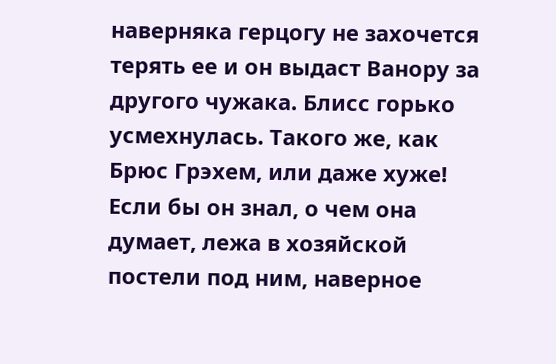наверняка герцогу не захочется терять ее и он выдаст Ванору за другого чужака. Блисс горько усмехнулась. Такого же, как Брюс Грэхем, или даже хуже! Если бы он знал, о чем она думает, лежа в хозяйской постели под ним, наверное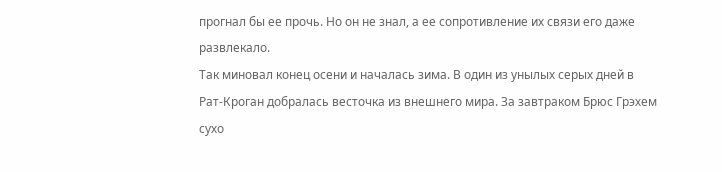прогнал бы ее прочь. Но он не знал, а ее сопротивление их связи его даже развлекало.
Так миновал конец осени и началась зима. В один из унылых серых дней в Рат-Кроган добралась весточка из внешнего мира. За завтраком Брюс Грэхем сухо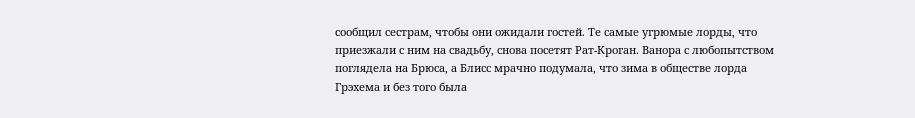сообщил сестрам, чтобы они ожидали гостей. Те самые угрюмые лорды, что приезжали с ним на свадьбу, снова посетят Рат-Кроган. Ванора с любопытством поглядела на Брюса, а Блисс мрачно подумала, что зима в обществе лорда Грэхема и без того была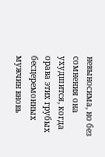невыносима, но без сомнения она ухудшится, когда орава этих грубых бесцеремонных мужчин вновь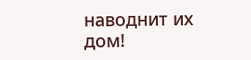наводнит их дом!